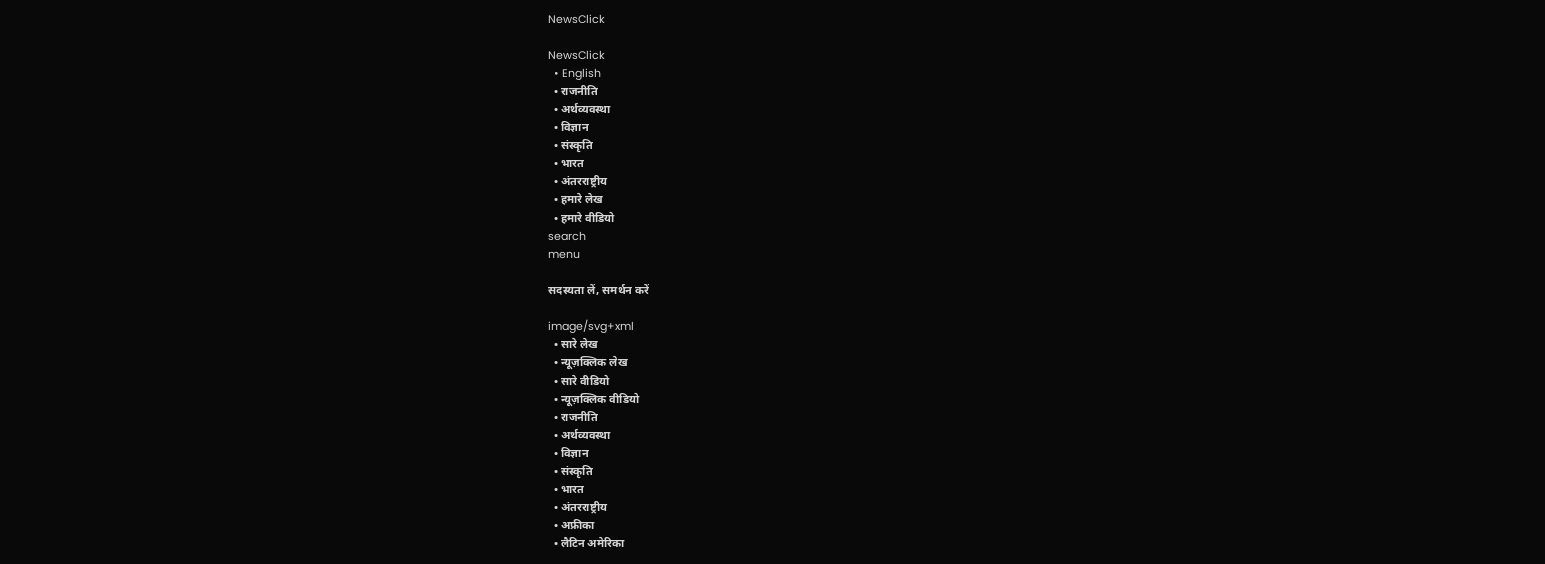NewsClick

NewsClick
  • English
  • राजनीति
  • अर्थव्यवस्था
  • विज्ञान
  • संस्कृति
  • भारत
  • अंतरराष्ट्रीय
  • हमारे लेख
  • हमारे वीडियो
search
menu

सदस्यता लें, समर्थन करें

image/svg+xml
  • सारे लेख
  • न्यूज़क्लिक लेख
  • सारे वीडियो
  • न्यूज़क्लिक वीडियो
  • राजनीति
  • अर्थव्यवस्था
  • विज्ञान
  • संस्कृति
  • भारत
  • अंतरराष्ट्रीय
  • अफ्रीका
  • लैटिन अमेरिका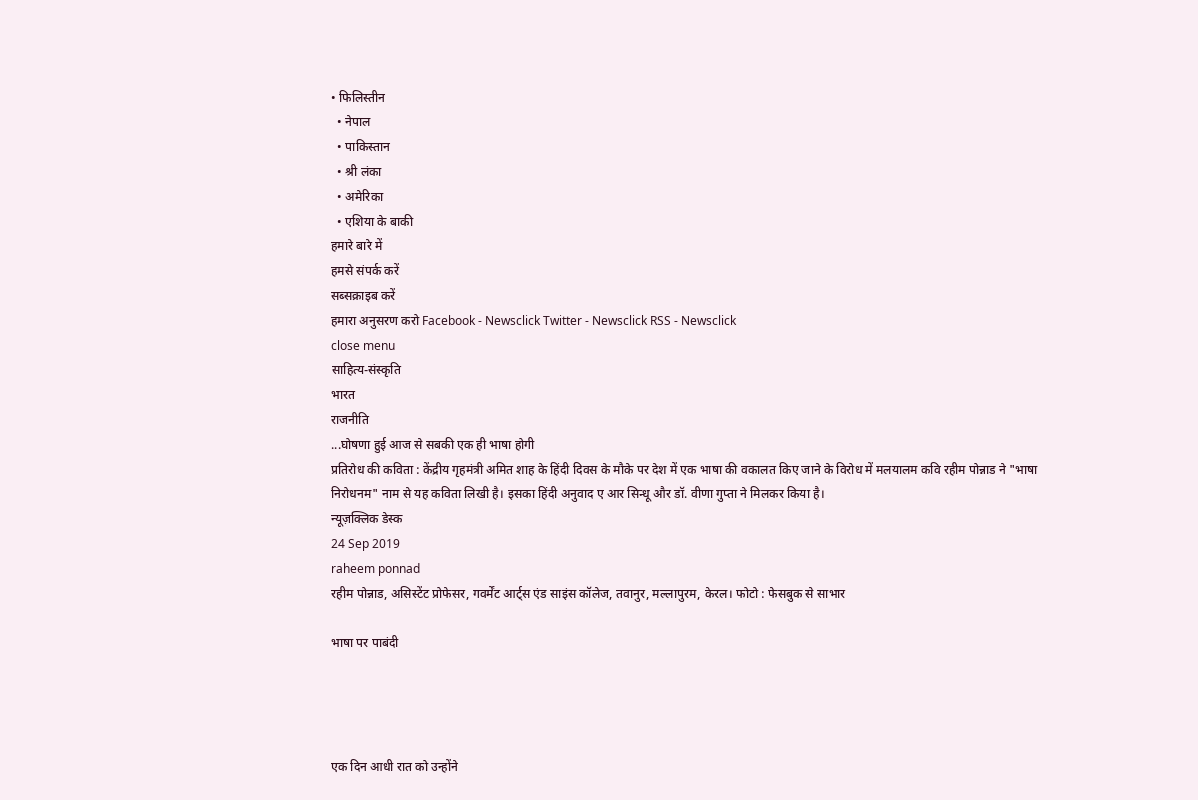• फिलिस्तीन
  • नेपाल
  • पाकिस्तान
  • श्री लंका
  • अमेरिका
  • एशिया के बाकी
हमारे बारे में
हमसे संपर्क करें
सब्सक्राइब करें
हमारा अनुसरण करो Facebook - Newsclick Twitter - Newsclick RSS - Newsclick
close menu
साहित्य-संस्कृति
भारत
राजनीति
...घोषणा हुई आज से सबकी एक ही भाषा होगी
प्रतिरोध की कविता : केंद्रीय गृहमंत्री अमित शाह के हिंदी दिवस के मौके पर देश में एक भाषा की वकालत किए जाने के विरोध में मलयालम कवि रहीम पोन्नाड ने "भाषा निरोधनम" नाम से यह कविता लिखी है। इसका हिंदी अनुवाद ए आर सिन्धू और डॉ. वीणा गुप्ता ने मिलकर किया है।
न्यूज़क्लिक डेस्क
24 Sep 2019
raheem ponnad
रहीम पोन्नाड, असिस्टेंट प्रोफेसर, गवर्मेंट आर्ट्स एंड साइंस कॉलेज, तवानुर, मल्लापुरम, केरल। फोटो : फेसबुक से साभार

भाषा पर पाबंदी




एक दिन आधी रात को उन्होंने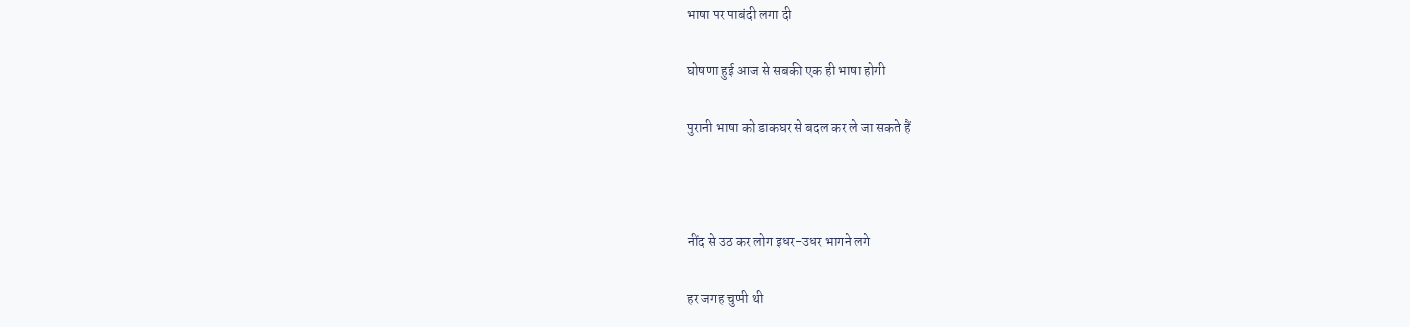भाषा पर पाबंदी लगा दी

घोषणा हुई आज से सबकी एक ही भाषा होगी

पुरानी भाषा को डाकघर से बदल कर ले जा सकते हैं



नींद से उठ कर लोग इधर-उधर भागने लगे

हर जगह चुप्पी थी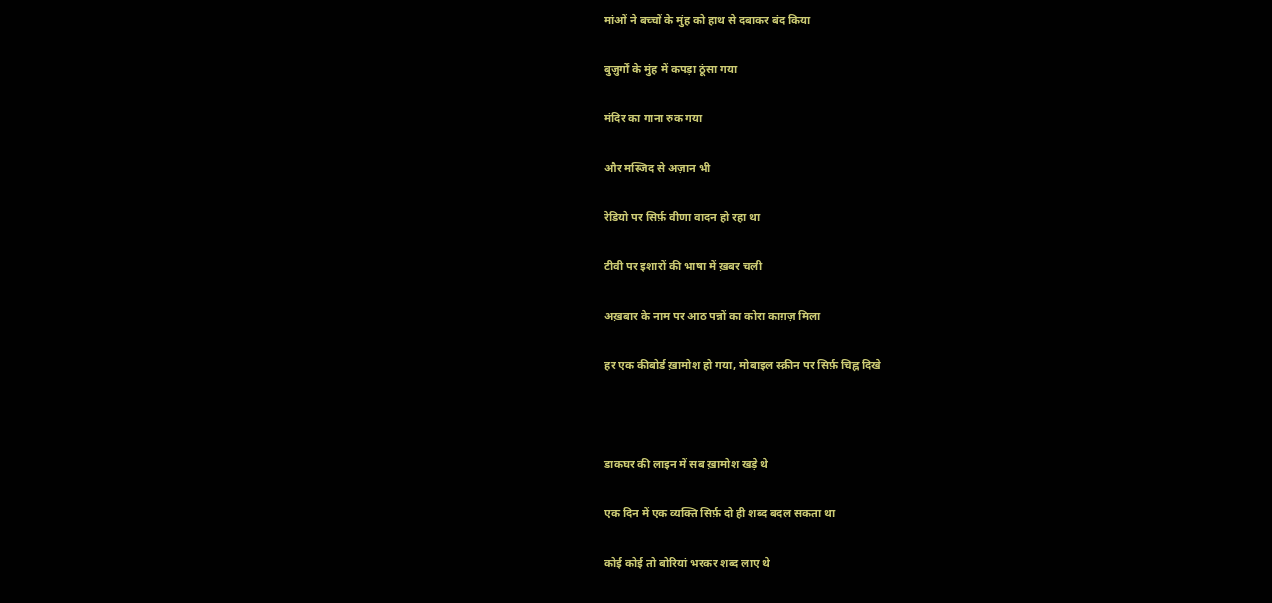मांओं ने बच्चों के मुंह को हाथ से दबाकर बंद किया

बुज़ुर्गों के मुंह में कपड़ा ठूंसा गया

मंदिर का गाना रुक गया

और मस्जिद से अज़ान भी

रेडियो पर सिर्फ़ वीणा वादन हो रहा था

टीवी पर इशारों की भाषा में ख़बर चली

अख़बार के नाम पर आठ पन्नों का कोरा काग़ज़ मिला

हर एक कीबोर्ड ख़ामोश हो गया, मोबाइल स्क्रीन पर सिर्फ़ चिह्न दिखे



डाकघर की लाइन में सब ख़ामोश खड़े थे

एक दिन में एक व्यक्ति सिर्फ़ दो ही शब्द बदल सकता था

कोई कोई तो बोरियां भरकर शब्द लाए थे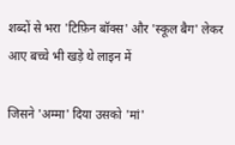शब्दों से भरा 'टिफ़िन बॉक्स' और 'स्कूल बैग' लेकर आए बच्चे भी खड़े थे लाइन में

जिसने 'अम्मा' दिया उसको 'मां'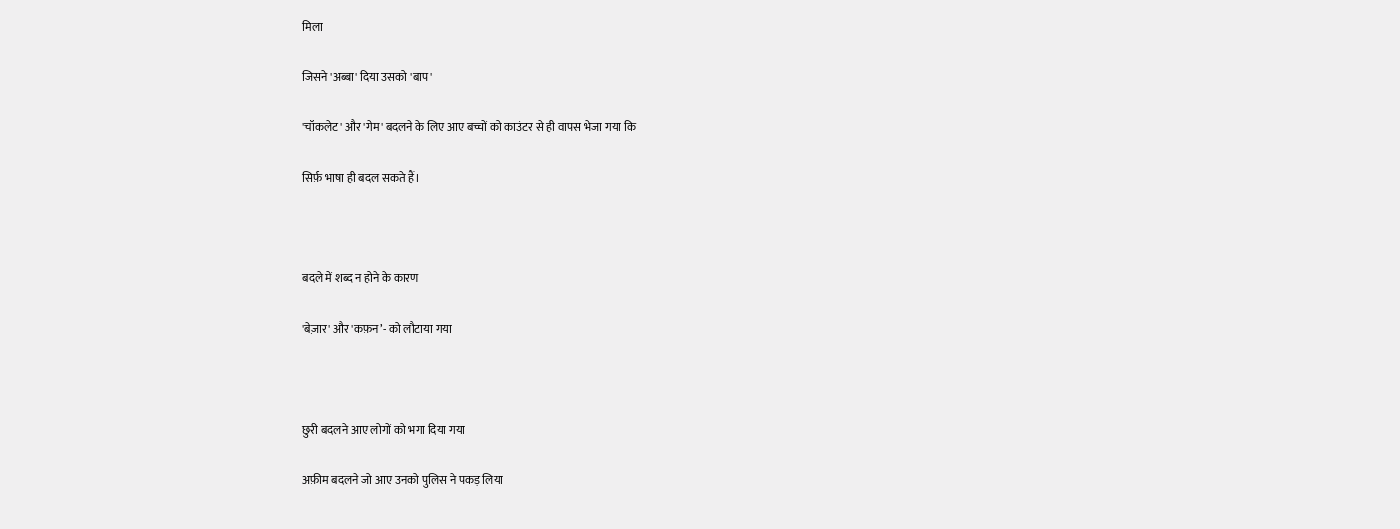मिला

जिसने 'अब्बा' दिया उसको 'बाप'

'चॉकलेट' और 'गेम' बदलने के लिए आए बच्चों को काउंटर से ही वापस भेजा गया कि

सिर्फ़ भाषा ही बदल सकते हैं।



बदले में शब्द न होने के कारण

'बेज़ार' और 'कफ़न’- को लौटाया गया



छुरी बदलने आए लोगों को भगा दिया गया

अफ़ीम बदलने जो आए उनको पुलिस ने पकड़ लिया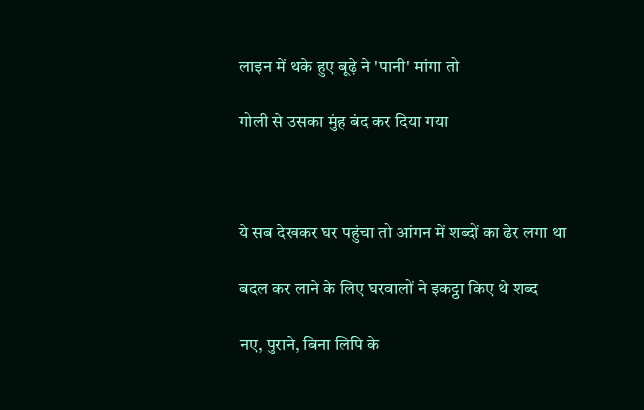लाइन में थके हुए बूढ़े ने 'पानी' मांगा तो

गोली से उसका मुंह बंद कर दिया गया



ये सब देखकर घर पहुंचा तो आंगन में शब्दों का ढेर लगा था

बदल कर लाने के लिए घरवालों ने इकट्ठा किए थे शब्द

नए, पुराने, बिना लिपि के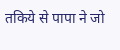तकिये से पापा ने जो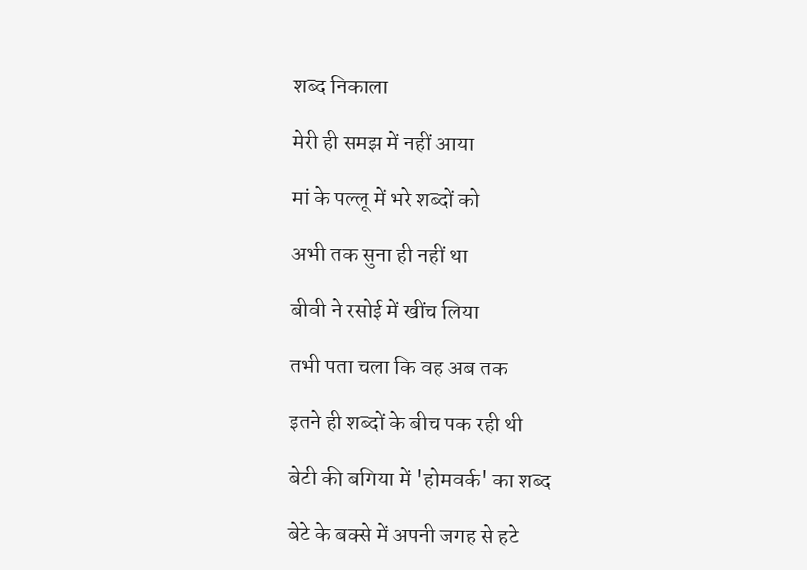शब्द निकाला

मेरी ही समझ में नहीं आया

मां के पल्लू में भरे शब्दों को

अभी तक सुना ही नहीं था

बीवी ने रसोई में खींच लिया

तभी पता चला कि वह अब तक

इतने ही शब्दों के बीच पक रही थी

बेटी की बगिया में 'होमवर्क' का शब्द

बेटे के बक्से में अपनी जगह से हटे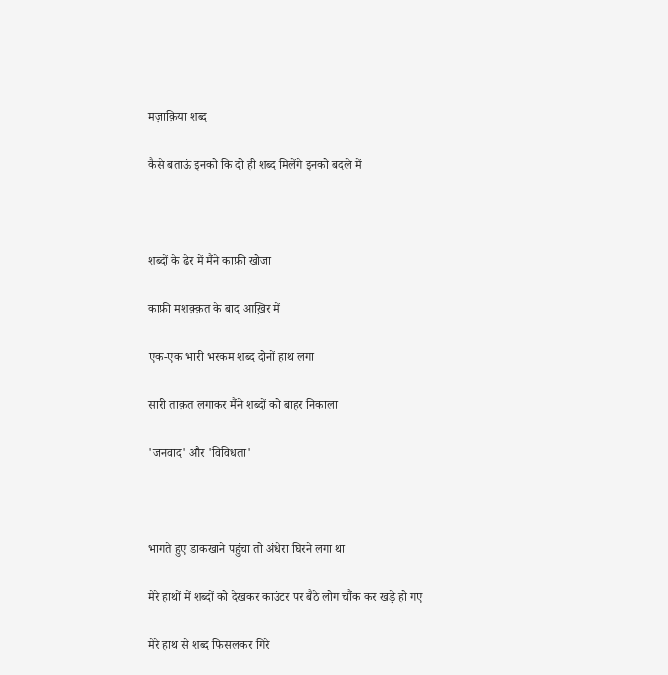मज़ाक़िया शब्द

कैसे बताऊं इनको कि दो ही शब्द मिलेंगे इनको बदले में



शब्दों के ढेर में मैंने काफ़ी खोजा

काफ़ी मशक़्क़त के बाद आख़िर में

एक-एक भारी भरकम शब्द दोनों हाथ लगा

सारी ताक़त लगाकर मैंने शब्दों को बाहर निकाला

'जनवाद' और 'विविधता'



भागते हुए डाकखाने पहुंचा तो अंधेरा घिरने लगा था

मेरे हाथों में शब्दों को देखकर काउंटर पर बैठे लोग चौंक कर खड़े हो गए

मेरे हाथ से शब्द फिसलकर गिरे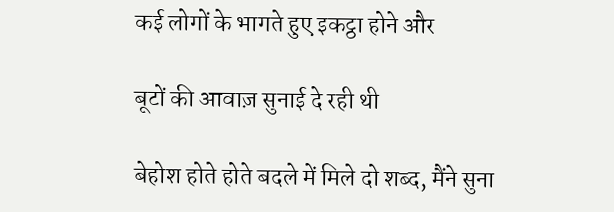कई लोगों के भागते हुए इकट्ठा होने और

बूटों की आवाज़ सुनाई दे रही थी

बेहोश होते होते बदले में मिले दो शब्द, मैंने सुना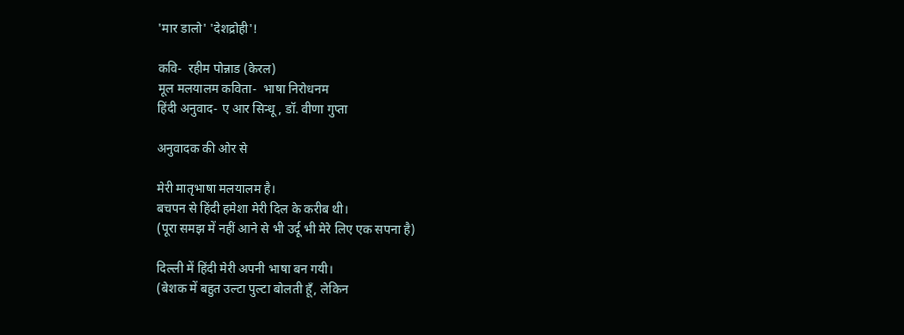'मार डालो' 'देशद्रोही'!

कवि-  रहीम पोन्नाड (केरल)
मूल मलयालम कविता-  भाषा निरोधनम
हिंदी अनुवाद- ए आर सिन्धू, डॉ. वीणा गुप्ता

अनुवादक की ओर से

मेरी मातृभाषा मलयालम है।
बचपन से हिंदी हमेशा मेरी दिल के करीब थी।
(पूरा समझ में नहीं आने से भी उर्दू भी मेरे लिए एक सपना है)

दिल्ली में हिंदी मेरी अपनी भाषा बन गयी।
(बेशक में बहुत उल्टा पुल्टा बोलती हूँ, लेकिन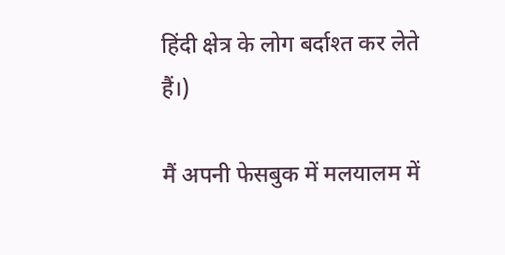हिंदी क्षेत्र के लोग बर्दाश्त कर लेते हैं।)

मैं अपनी फेसबुक में मलयालम में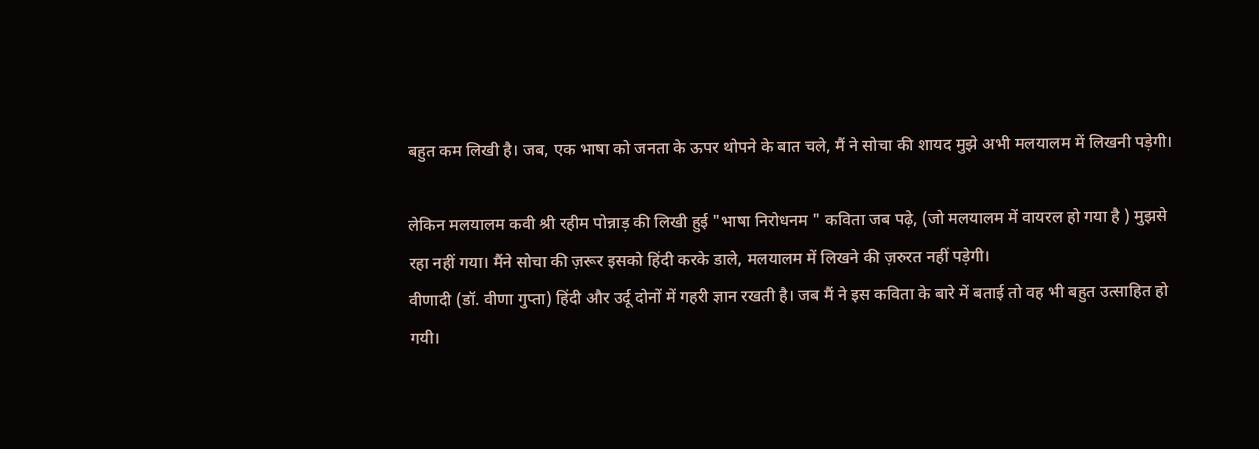बहुत कम लिखी है। जब, एक भाषा को जनता के ऊपर थोपने के बात चले, मैं ने सोचा की शायद मुझे अभी मलयालम में लिखनी पड़ेगी।

लेकिन मलयालम कवी श्री रहीम पोन्नाड़ की लिखी हुई "भाषा निरोधनम " कविता जब पढ़े, (जो मलयालम में वायरल हो गया है ) मुझसे रहा नहीं गया। मैंने सोचा की ज़रूर इसको हिंदी करके डाले, मलयालम में लिखने की ज़रुरत नहीं पड़ेगी।
वीणादी (डॉ. वीणा गुप्ता) हिंदी और उर्दू दोनों में गहरी ज्ञान रखती है। जब मैं ने इस कविता के बारे में बताई तो वह भी बहुत उत्साहित हो गयी।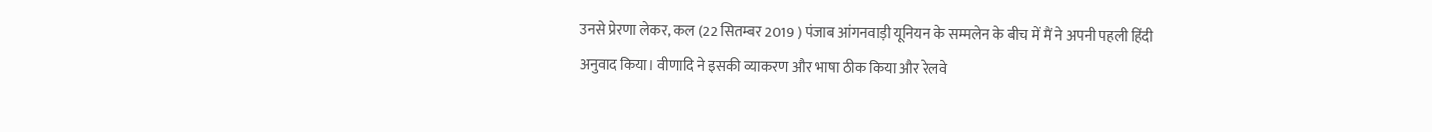उनसे प्रेरणा लेकर, कल (22 सितम्बर 2019 ) पंजाब आंगनवाड़ी यूनियन के सम्मलेन के बीच में मैं ने अपनी पहली हिंदी अनुवाद किया। वीणादि ने इसकी व्याकरण और भाषा ठीक किया और रेलवे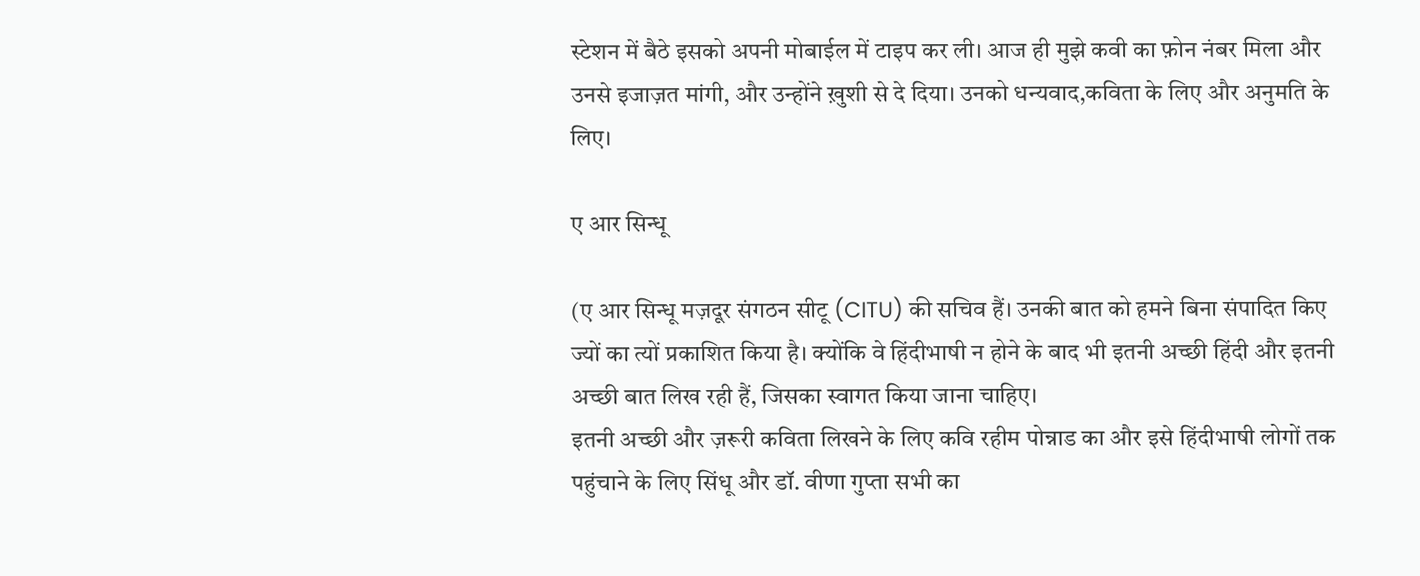स्टेशन में बैठे इसको अपनी मोबाईल में टाइप कर ली। आज ही मुझे कवी का फ़ोन नंबर मिला और उनसे इजाज़त मांगी, और उन्होंने ख़ुशी से दे दिया। उनको धन्यवाद,कविता के लिए और अनुमति के लिए।

ए आर सिन्धू

(ए आर सिन्धू मज़दूर संगठन सीटू (CITU) की सचिव हैं। उनकी बात को हमने बिना संपादित किए ज्यों का त्यों प्रकाशित किया है। क्योंकि वे हिंदीभाषी न होने के बाद भी इतनी अच्छी हिंदी और इतनी अच्छी बात लिख रही हैं, जिसका स्वागत किया जाना चाहिए।
इतनी अच्छी और ज़रूरी कविता लिखने के लिए कवि रहीम पोन्नाड का और इसे हिंदीभाषी लोगों तक पहुंचाने के लिए सिंधू और डॉ. वीणा गुप्ता सभी का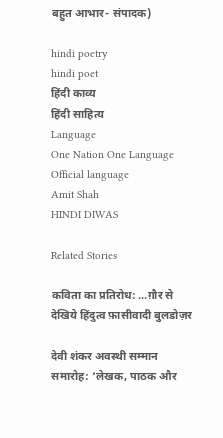बहुत आभार- संपादक)

hindi poetry
hindi poet
हिंदी काव्य
हिंदी साहित्य
Language
One Nation One Language
Official language
Amit Shah
HINDI DIWAS

Related Stories

कविता का प्रतिरोध: ...ग़ौर से देखिये हिंदुत्व फ़ासीवादी बुलडोज़र

देवी शंकर अवस्थी सम्मान समारोह: ‘लेखक, पाठक और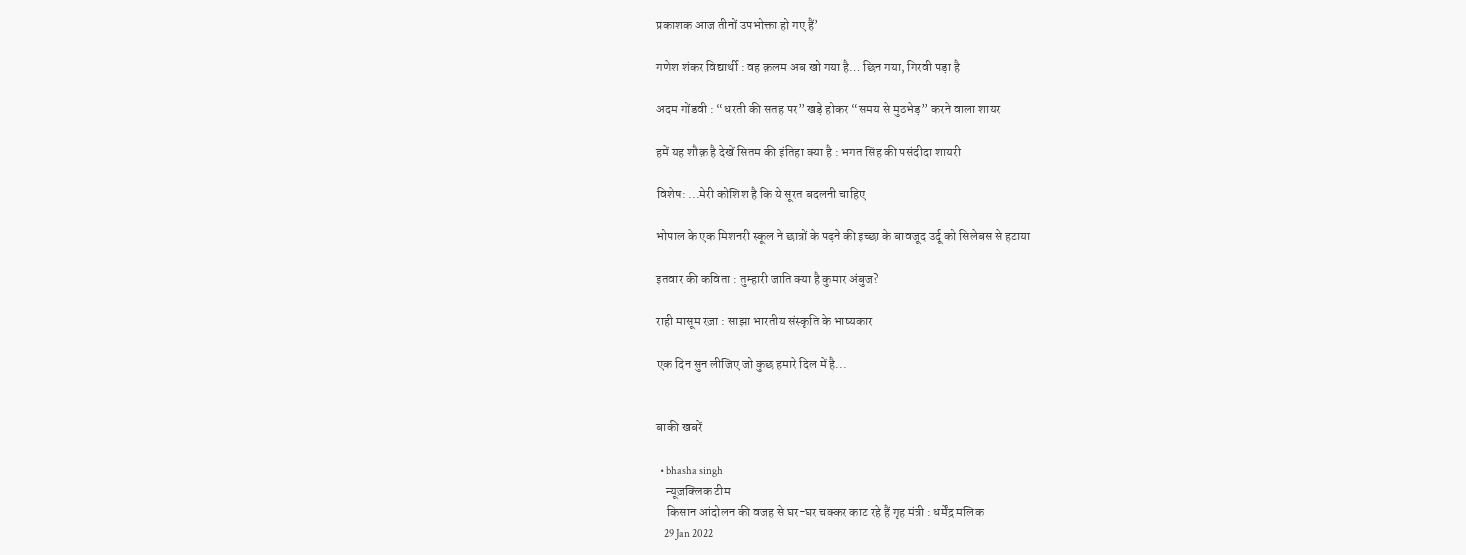प्रकाशक आज तीनों उपभोक्ता हो गए हैं’

गणेश शंकर विद्यार्थी : वह क़लम अब खो गया है… छिन गया, गिरवी पड़ा है

अदम गोंडवी : “धरती की सतह पर” खड़े होकर “समय से मुठभेड़” करने वाला शायर

हमें यह शौक़ है देखें सितम की इंतिहा क्या है : भगत सिंह की पसंदीदा शायरी

विशेष: ...मेरी कोशिश है कि ये सूरत बदलनी चाहिए

भोपाल के एक मिशनरी स्कूल ने छात्रों के पढ़ने की इच्छा के बावजूद उर्दू को सिलेबस से हटाया

इतवार की कविता : तुम्हारी जाति क्या है कुमार अंबुज?

राही मासूम रज़ा : साझा भारतीय संस्कृति के भाष्यकार

एक दिन सुन लीजिए जो कुछ हमारे दिल में है...


बाकी खबरें

  • bhasha singh
    न्यूज़क्लिक टीम
    किसान आंदोलन की वजह से घर-घर चक्कर काट रहे हैं गृह मंत्री : धर्मेंद्र मलिक
    29 Jan 2022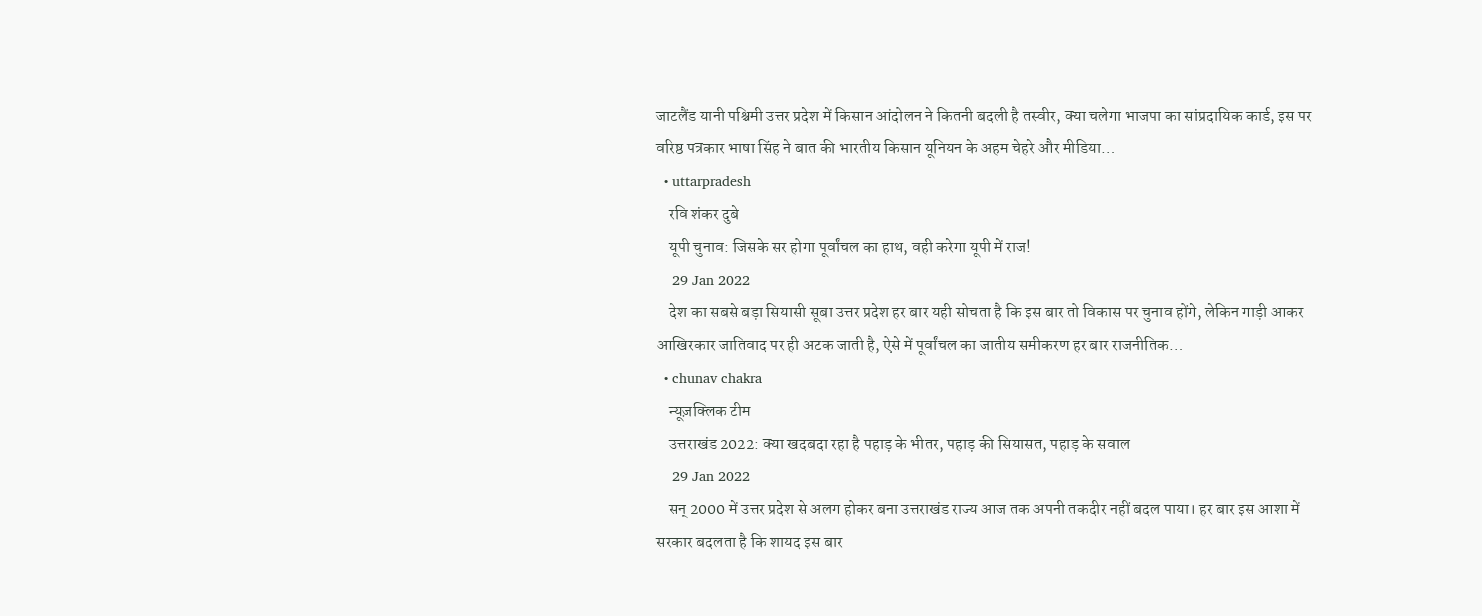जाटलैंड यानी पश्चिमी उत्तर प्रदेश में किसान आंदोलन ने कितनी बदली है तस्वीर, क्या चलेगा भाजपा का सांप्रदायिक कार्ड, इस पर वरिष्ठ पत्रकार भाषा सिंह ने बात की भारतीय किसान यूनियन के अहम चेहरे और मीडिया…
  • uttarpradesh
    रवि शंकर दुबे
    यूपी चुनाव: जिसके सर होगा पूर्वांचल का हाथ, वही करेगा यूपी में राज!
    29 Jan 2022
    देश का सबसे बड़ा सियासी सूबा उत्तर प्रदेश हर बार यही सोचता है कि इस बार तो विकास पर चुनाव होंगे, लेकिन गाड़ी आकर आखिरकार जातिवाद पर ही अटक जाती है, ऐसे में पूर्वांचल का जातीय समीकरण हर बार राजनीतिक…
  • chunav chakra
    न्यूज़क्लिक टीम
    उत्तराखंड 2022: क्या खदबदा रहा है पहाड़ के भीतर, पहाड़ की सियासत, पहाड़ के सवाल
    29 Jan 2022
    सन् 2000 में उत्तर प्रदेश से अलग होकर बना उत्तराखंड राज्य आज तक अपनी तकदीर नहीं बदल पाया। हर बार इस आशा में सरकार बदलता है कि शायद इस बार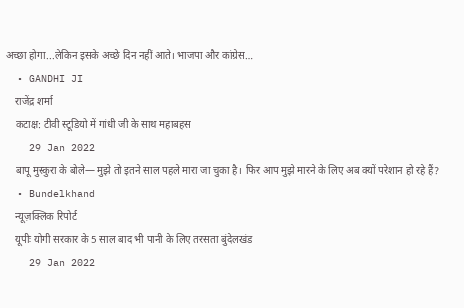अच्छा होगा...लेकिन इसके अच्छे दिन नहीं आते। भाजपा और कांग्रेस…
  • GANDHI JI
    राजेंद्र शर्मा
    कटाक्ष: टीवी स्टूडियो में गांधी जी के साथ महाबहस
    29 Jan 2022
    बापू मुस्कुरा के बोले— मुझे तो इतने साल पहले मारा जा चुका है। फिर आप मुझे मारने के लिए अब क्यों परेशान हो रहे हैं?
  • Bundelkhand
    न्यूज़क्लिक रिपोर्ट
    यूपीः योगी सरकार के 5 साल बाद भी पानी के लिए तरसता बुंदेलखंड
    29 Jan 2022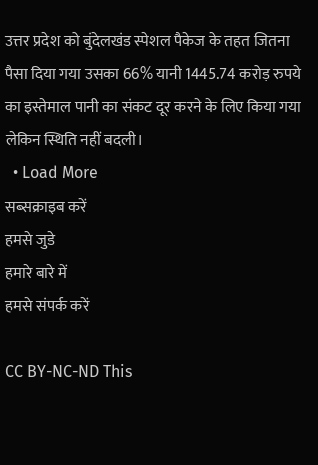उत्तर प्रदेश को बुंदेलखंड स्पेशल पैकेज के तहत जितना पैसा दिया गया उसका 66% यानी 1445.74 करोड़ रुपये का इस्तेमाल पानी का संकट दूर करने के लिए किया गया लेकिन स्थिति नहीं बदली।
  • Load More
सब्सक्राइब करें
हमसे जुडे
हमारे बारे में
हमसे संपर्क करें

CC BY-NC-ND This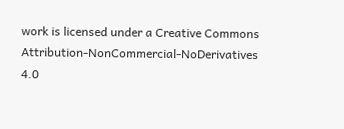work is licensed under a Creative Commons Attribution-NonCommercial-NoDerivatives 4.0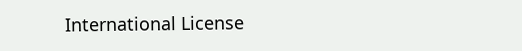International License